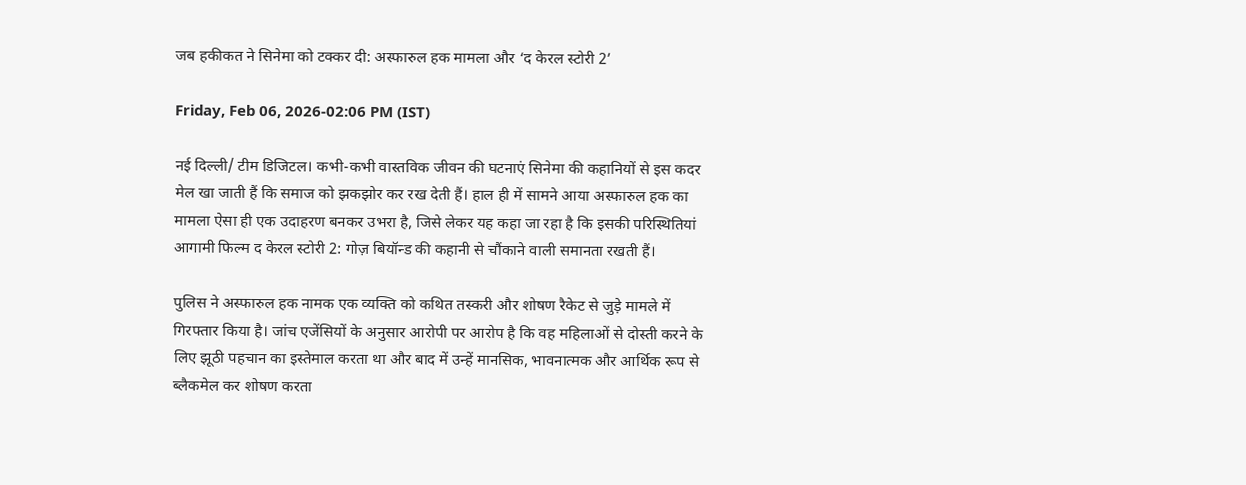जब हकीकत ने सिनेमा को टक्कर दी: अस्फारुल हक मामला और ‘द केरल स्टोरी 2’

Friday, Feb 06, 2026-02:06 PM (IST)

नई दिल्ली/ टीम डिजिटल। कभी-कभी वास्तविक जीवन की घटनाएं सिनेमा की कहानियों से इस कदर मेल खा जाती हैं कि समाज को झकझोर कर रख देती हैं। हाल ही में सामने आया अस्फारुल हक का मामला ऐसा ही एक उदाहरण बनकर उभरा है, जिसे लेकर यह कहा जा रहा है कि इसकी परिस्थितियां आगामी फिल्म द केरल स्टोरी 2: गोज़ बियॉन्ड की कहानी से चौंकाने वाली समानता रखती हैं।

पुलिस ने अस्फारुल हक नामक एक व्यक्ति को कथित तस्करी और शोषण रैकेट से जुड़े मामले में गिरफ्तार किया है। जांच एजेंसियों के अनुसार आरोपी पर आरोप है कि वह महिलाओं से दोस्ती करने के लिए झूठी पहचान का इस्तेमाल करता था और बाद में उन्हें मानसिक, भावनात्मक और आर्थिक रूप से ब्लैकमेल कर शोषण करता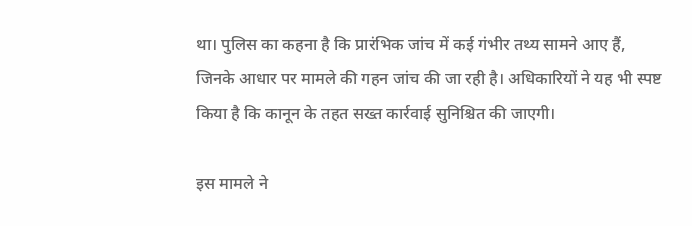था। पुलिस का कहना है कि प्रारंभिक जांच में कई गंभीर तथ्य सामने आए हैं, जिनके आधार पर मामले की गहन जांच की जा रही है। अधिकारियों ने यह भी स्पष्ट किया है कि कानून के तहत सख्त कार्रवाई सुनिश्चित की जाएगी।

इस मामले ने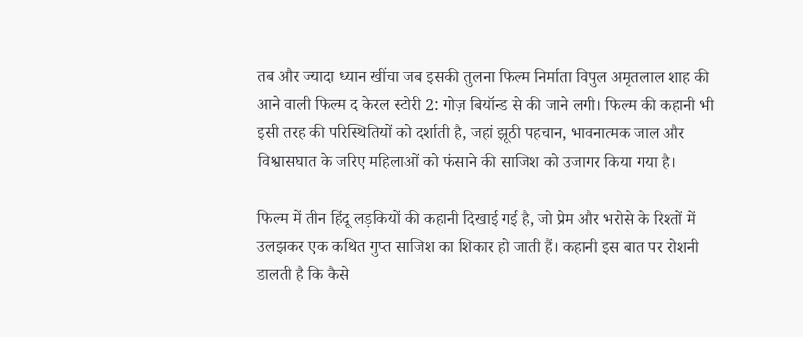तब और ज्यादा ध्यान खींचा जब इसकी तुलना फिल्म निर्माता विपुल अमृतलाल शाह की आने वाली फिल्म द केरल स्टोरी 2: गोज़ बियॉन्ड से की जाने लगी। फिल्म की कहानी भी इसी तरह की परिस्थितियों को दर्शाती है, जहां झूठी पहचान, भावनात्मक जाल और विश्वासघात के जरिए महिलाओं को फंसाने की साजिश को उजागर किया गया है।

फिल्म में तीन हिंदू लड़कियों की कहानी दिखाई गई है, जो प्रेम और भरोसे के रिश्तों में उलझकर एक कथित गुप्त साजिश का शिकार हो जाती हैं। कहानी इस बात पर रोशनी डालती है कि कैसे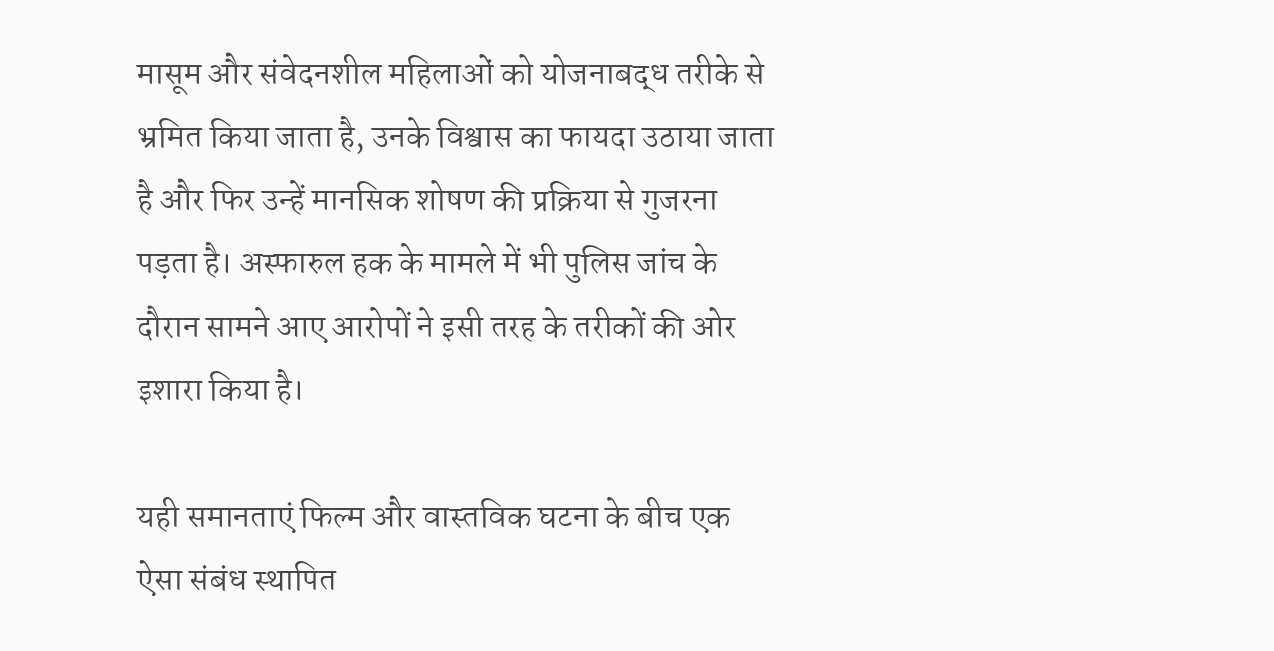मासूम और संवेदनशील महिलाओं को योजनाबद्ध तरीके से भ्रमित किया जाता है, उनके विश्वास का फायदा उठाया जाता है और फिर उन्हें मानसिक शोषण की प्रक्रिया से गुजरना पड़ता है। अस्फारुल हक के मामले में भी पुलिस जांच के दौरान सामने आए आरोपों ने इसी तरह के तरीकों की ओर इशारा किया है।

यही समानताएं फिल्म और वास्तविक घटना के बीच एक ऐसा संबंध स्थापित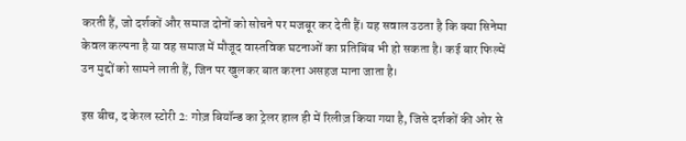करती हैं, जो दर्शकों और समाज दोनों को सोचने पर मजबूर कर देती हैं। यह सवाल उठता है कि क्या सिनेमा केवल कल्पना है या वह समाज में मौजूद वास्तविक घटनाओं का प्रतिबिंब भी हो सकता है। कई बार फिल्में उन मुद्दों को सामने लाती हैं, जिन पर खुलकर बात करना असहज माना जाता है।

इस बीच, द केरल स्टोरी 2: गोज़ बियॉन्ड का ट्रेलर हाल ही में रिलीज़ किया गया है, जिसे दर्शकों की ओर से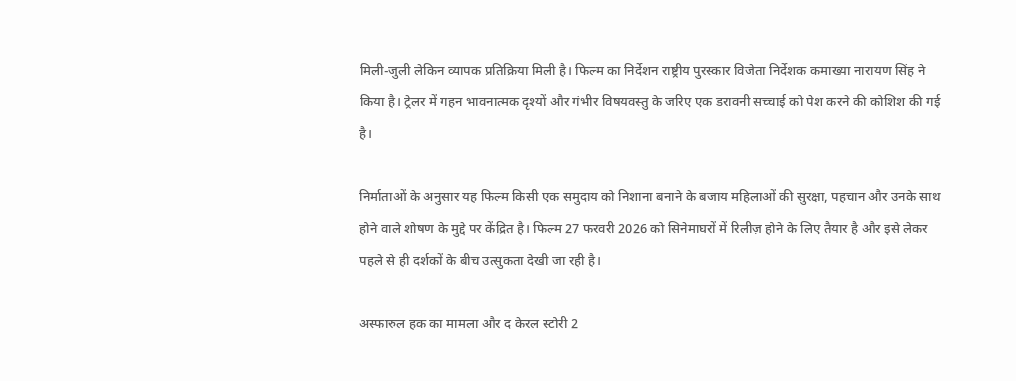मिली-जुली लेकिन व्यापक प्रतिक्रिया मिली है। फिल्म का निर्देशन राष्ट्रीय पुरस्कार विजेता निर्देशक कमाख्या नारायण सिंह ने किया है। ट्रेलर में गहन भावनात्मक दृश्यों और गंभीर विषयवस्तु के जरिए एक डरावनी सच्चाई को पेश करने की कोशिश की गई है।

निर्माताओं के अनुसार यह फिल्म किसी एक समुदाय को निशाना बनाने के बजाय महिलाओं की सुरक्षा, पहचान और उनके साथ होने वाले शोषण के मुद्दे पर केंद्रित है। फिल्म 27 फरवरी 2026 को सिनेमाघरों में रिलीज़ होने के लिए तैयार है और इसे लेकर पहले से ही दर्शकों के बीच उत्सुकता देखी जा रही है।

अस्फारुल हक का मामला और द केरल स्टोरी 2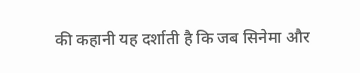की कहानी यह दर्शाती है कि जब सिनेमा और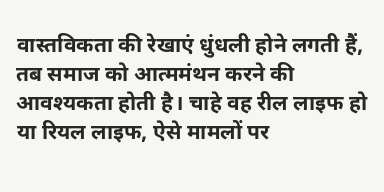वास्तविकता की रेखाएं धुंधली होने लगती हैं, तब समाज को आत्ममंथन करने की आवश्यकता होती है। चाहे वह रील लाइफ हो या रियल लाइफ, ऐसे मामलों पर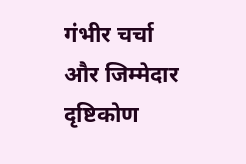गंभीर चर्चा और जिम्मेदार दृष्टिकोण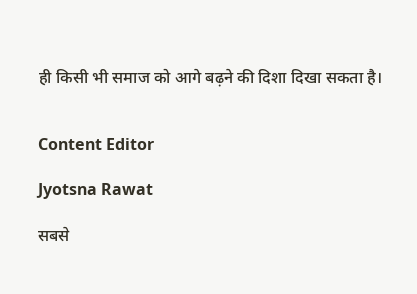ही किसी भी समाज को आगे बढ़ने की दिशा दिखा सकता है।


Content Editor

Jyotsna Rawat

सबसे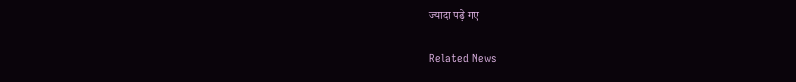ज्यादा पढ़े गए

Related News